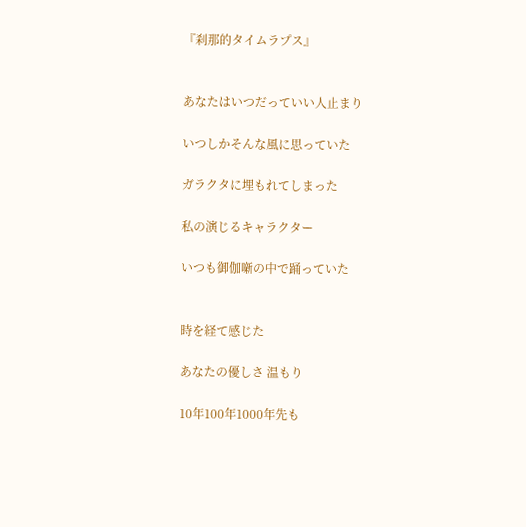『刹那的タイムラプス』


あなたはいつだっていい人止まり

いつしかそんな風に思っていた

ガラクタに埋もれてしまった

私の演じるキャラクター

いつも御伽噺の中で踊っていた


時を経て感じた

あなたの優しさ 温もり

10年100年1000年先も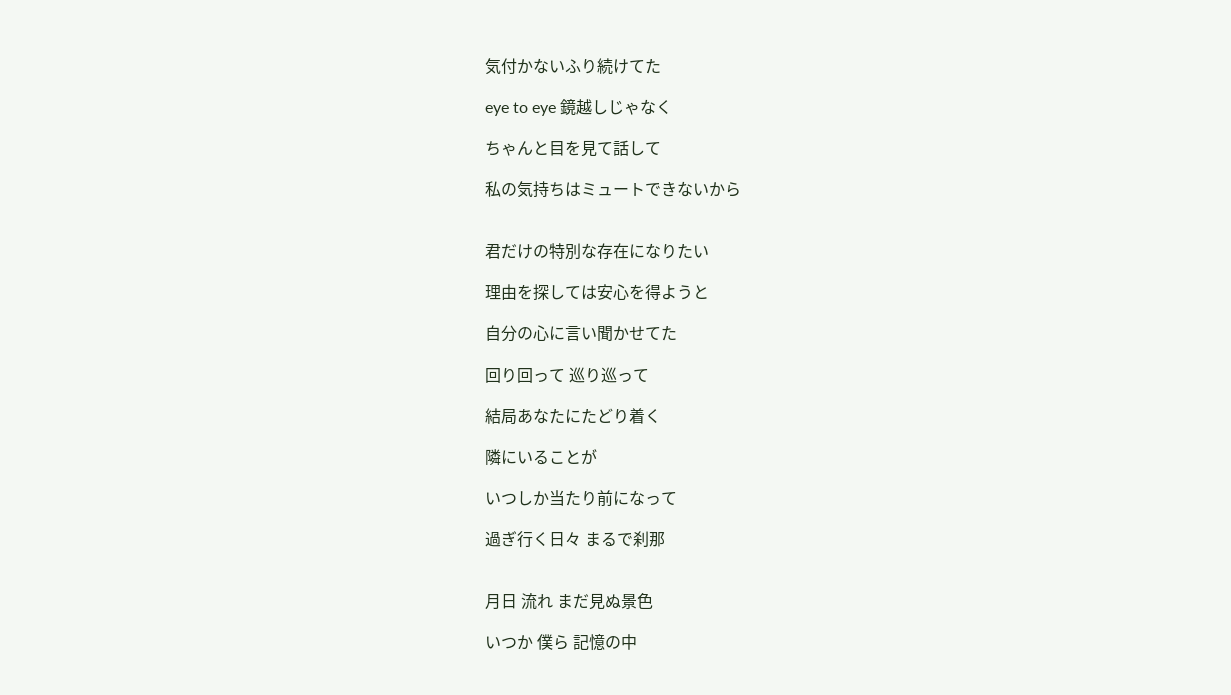気付かないふり続けてた

eye to eye 鏡越しじゃなく

ちゃんと目を見て話して

私の気持ちはミュートできないから


君だけの特別な存在になりたい

理由を探しては安心を得ようと

自分の心に言い聞かせてた

回り回って 巡り巡って

結局あなたにたどり着く

隣にいることが

いつしか当たり前になって

過ぎ行く日々 まるで刹那


月日 流れ まだ見ぬ景色

いつか 僕ら 記憶の中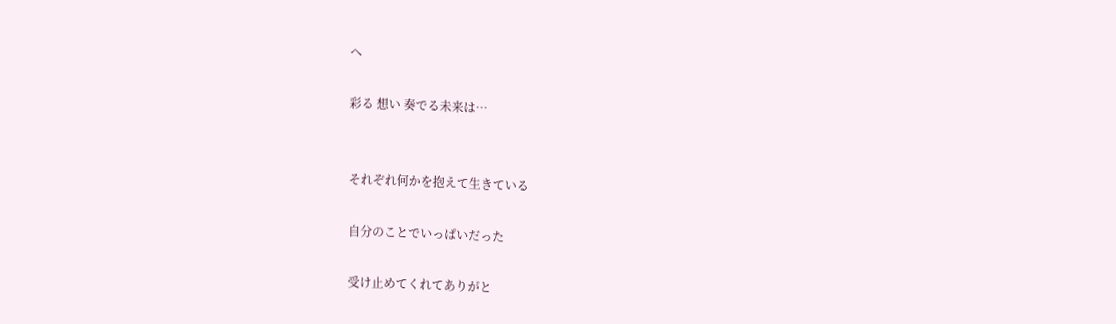へ

彩る 想い 奏でる未来は…


それぞれ何かを抱えて生きている

自分のことでいっぱいだった

受け止めてくれてありがと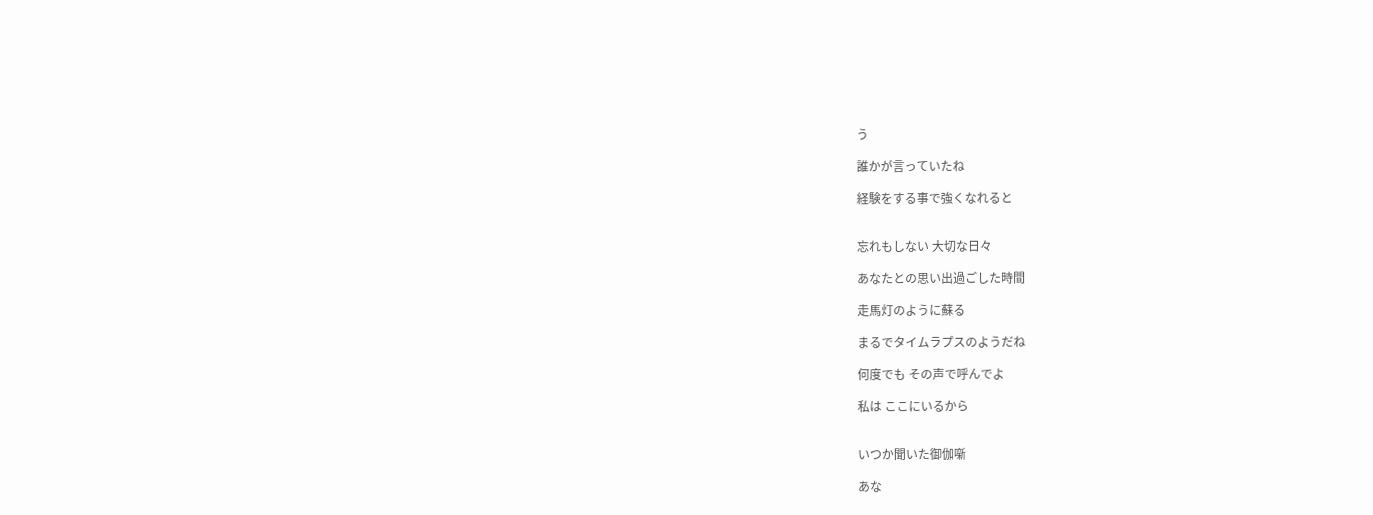う

誰かが言っていたね

経験をする事で強くなれると


忘れもしない 大切な日々

あなたとの思い出過ごした時間

走馬灯のように蘇る

まるでタイムラプスのようだね

何度でも その声で呼んでよ

私は ここにいるから


いつか聞いた御伽噺

あな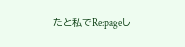たと私でRe:pageし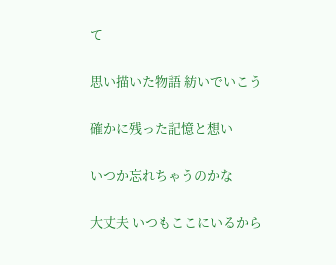て

思い描いた物語 紡いでいこう

確かに残った記憶と想い

いつか忘れちゃうのかな

大丈夫 いつもここにいるから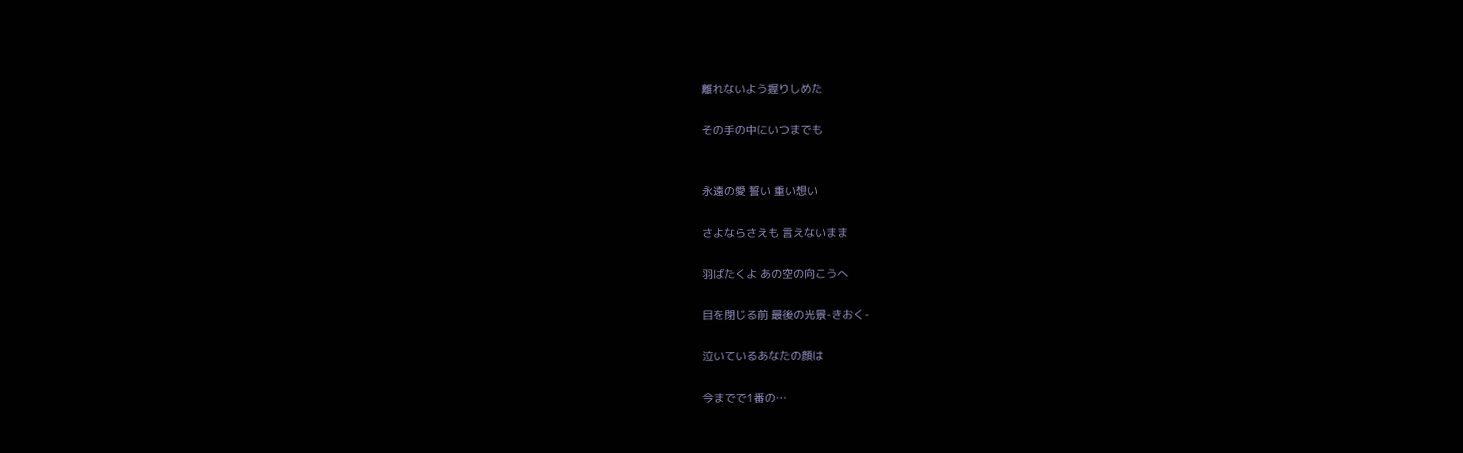離れないよう握りしめた

その手の中にいつまでも


永遠の愛 誓い 重い想い

さよならさえも 言えないまま

羽ばたくよ あの空の向こうへ

目を閉じる前 最後の光景-きおく-

泣いているあなたの顔は

今までで1番の…